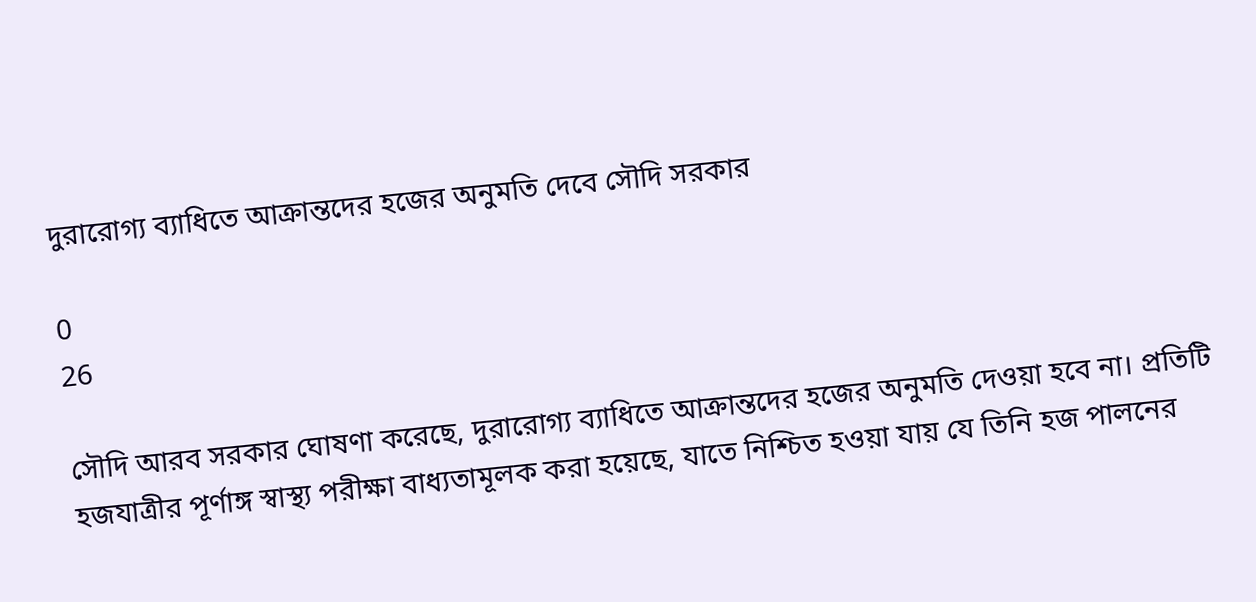দুরারোগ্য ব্যাধিতে আক্রান্তদের হজের অনুমতি দেবে সৌদি সরকার

0
26

সৌদি আরব সরকার ঘোষণা করেছে, দুরারোগ্য ব্যাধিতে আক্রান্তদের হজের অনুমতি দেওয়া হবে না। প্রতিটি হজযাত্রীর পূর্ণাঙ্গ স্বাস্থ্য পরীক্ষা বাধ্যতামূলক করা হয়েছে, যাতে নিশ্চিত হওয়া যায় যে তিনি হজ পালনের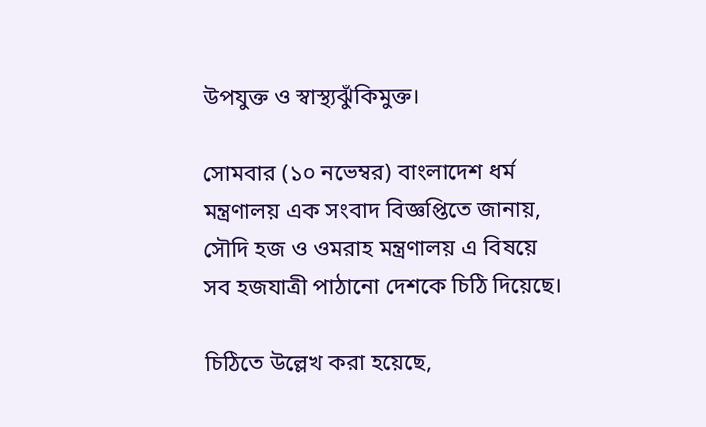উপযুক্ত ও স্বাস্থ্যঝুঁকিমুক্ত।

সোমবার (১০ নভেম্বর) বাংলাদেশ ধর্ম মন্ত্রণালয় এক সংবাদ বিজ্ঞপ্তিতে জানায়, সৌদি হজ ও ওমরাহ মন্ত্রণালয় এ বিষয়ে সব হজযাত্রী পাঠানো দেশকে চিঠি দিয়েছে।

চিঠিতে উল্লেখ করা হয়েছে,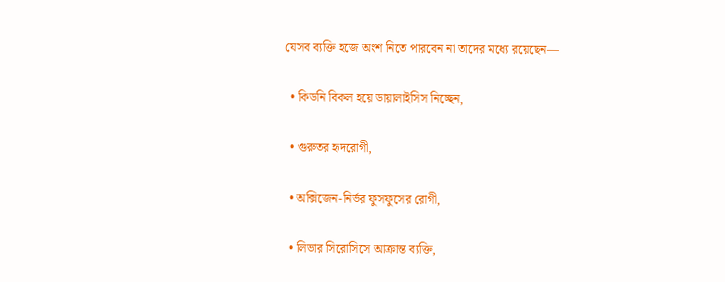যেসব ব্যক্তি হজে অংশ নিতে পারবেন না তাদের মধ্যে রয়েছেন—

  • কিডনি বিকল হয়ে ডায়ালাইসিস নিচ্ছেন,

  • গুরুতর হৃদরোগী,

  • অক্সিজেন-নির্ভর ফুসফুসের রোগী,

  • লিভার সিরোসিসে আক্রান্ত ব্যক্তি,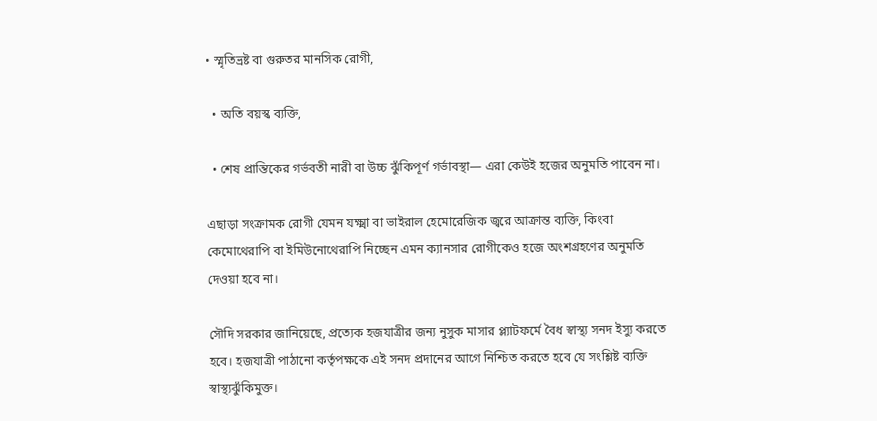• স্মৃতিভ্রষ্ট বা গুরুতর মানসিক রোগী,

  • অতি বয়স্ক ব্যক্তি,

  • শেষ প্রান্তিকের গর্ভবতী নারী বা উচ্চ ঝুঁকিপূর্ণ গর্ভাবস্থা— এরা কেউই হজের অনুমতি পাবেন না।

এছাড়া সংক্রামক রোগী যেমন যক্ষ্মা বা ভাইরাল হেমোরেজিক জ্বরে আক্রান্ত ব্যক্তি, কিংবা কেমোথেরাপি বা ইমিউনোথেরাপি নিচ্ছেন এমন ক্যানসার রোগীকেও হজে অংশগ্রহণের অনুমতি দেওয়া হবে না।

সৌদি সরকার জানিয়েছে, প্রত্যেক হজযাত্রীর জন্য নুসুক মাসার প্ল্যাটফর্মে বৈধ স্বাস্থ্য সনদ ইস্যু করতে হবে। হজযাত্রী পাঠানো কর্তৃপক্ষকে এই সনদ প্রদানের আগে নিশ্চিত করতে হবে যে সংশ্লিষ্ট ব্যক্তি স্বাস্থ্যঝুঁকিমুক্ত।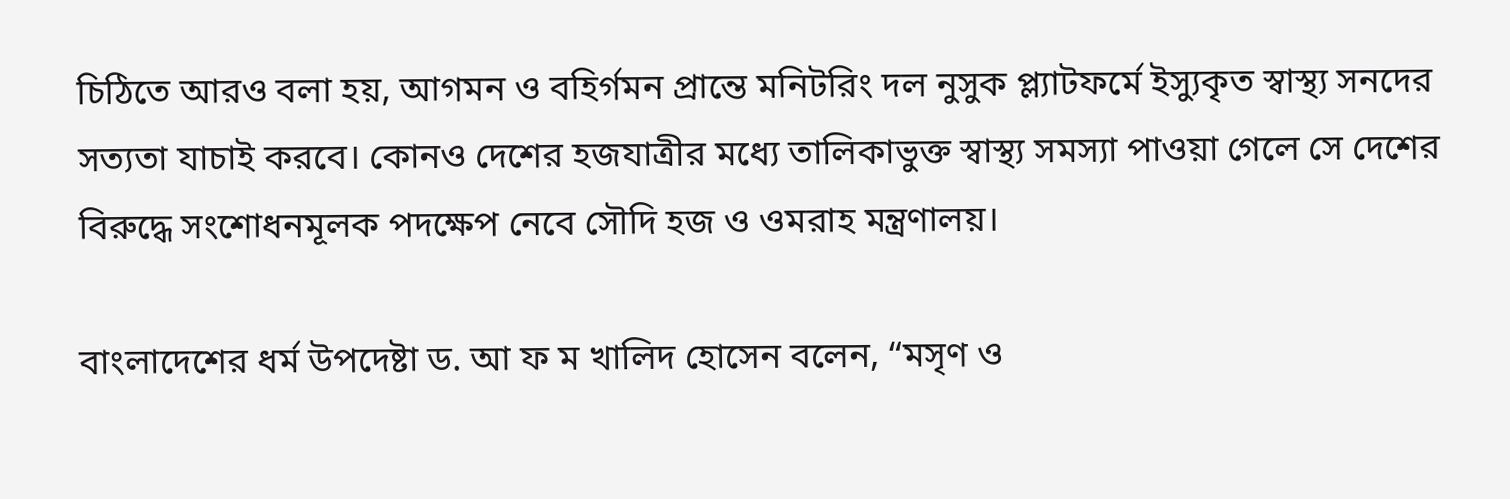চিঠিতে আরও বলা হয়, আগমন ও বহির্গমন প্রান্তে মনিটরিং দল নুসুক প্ল্যাটফর্মে ইস্যুকৃত স্বাস্থ্য সনদের সত্যতা যাচাই করবে। কোনও দেশের হজযাত্রীর মধ্যে তালিকাভুক্ত স্বাস্থ্য সমস্যা পাওয়া গেলে সে দেশের বিরুদ্ধে সংশোধনমূলক পদক্ষেপ নেবে সৌদি হজ ও ওমরাহ মন্ত্রণালয়।

বাংলাদেশের ধর্ম উপদেষ্টা ড. আ ফ ম খালিদ হোসেন বলেন, “মসৃণ ও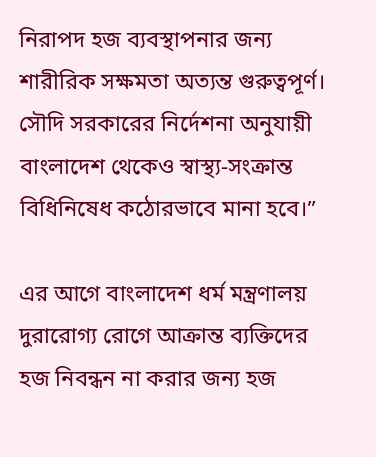নিরাপদ হজ ব্যবস্থাপনার জন্য শারীরিক সক্ষমতা অত্যন্ত গুরুত্বপূর্ণ। সৌদি সরকারের নির্দেশনা অনুযায়ী বাংলাদেশ থেকেও স্বাস্থ্য-সংক্রান্ত বিধিনিষেধ কঠোরভাবে মানা হবে।”

এর আগে বাংলাদেশ ধর্ম মন্ত্রণালয় দুরারোগ্য রোগে আক্রান্ত ব্যক্তিদের হজ নিবন্ধন না করার জন্য হজ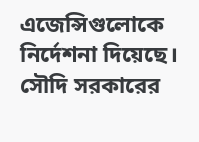এজেন্সিগুলোকে নির্দেশনা দিয়েছে। সৌদি সরকারের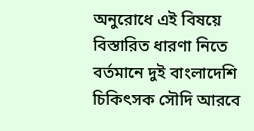অনুরোধে এই বিষয়ে বিস্তারিত ধারণা নিতে বর্তমানে দুই বাংলাদেশি চিকিৎসক সৌদি আরবে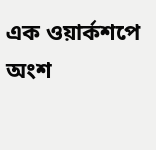এক ওয়ার্কশপে অংশ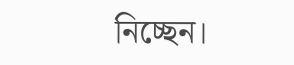নিচ্ছেন।